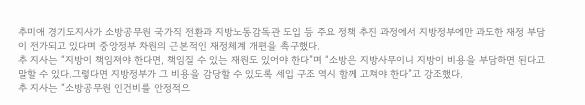추미애 경기도지사가 소방공무원 국가직 전환과 지방노동감독관 도입 등 주요 정책 추진 과정에서 지방정부에만 과도한 재정 부담이 전가되고 있다며 중앙정부 차원의 근본적인 재정체계 개편을 촉구했다.
추 지사는 “지방이 책임져야 한다면, 책임질 수 있는 재원도 있어야 한다”며 “소방은 지방사무이니 지방이 비용을 부담하면 된다고 말할 수 있다.그렇다면 지방정부가 그 비용을 감당할 수 있도록 세입 구조 역시 함께 고쳐야 한다”고 강조했다.
추 지사는 “소방공무원 인건비를 안정적으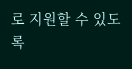로 지원할 수 있도록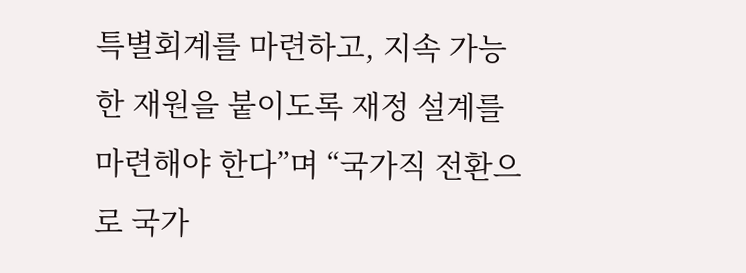특별회계를 마련하고, 지속 가능한 재원을 붙이도록 재정 설계를 마련해야 한다”며 “국가직 전환으로 국가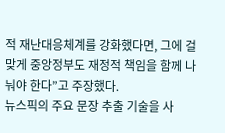적 재난대응체계를 강화했다면, 그에 걸맞게 중앙정부도 재정적 책임을 함께 나눠야 한다”고 주장했다.
뉴스픽의 주요 문장 추출 기술을 사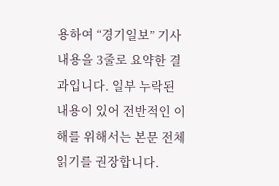용하여 “경기일보” 기사 내용을 3줄로 요약한 결과입니다. 일부 누락된 내용이 있어 전반적인 이해를 위해서는 본문 전체 읽기를 권장합니다.